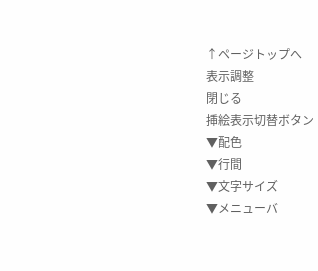↑ページトップへ
表示調整
閉じる
挿絵表示切替ボタン
▼配色
▼行間
▼文字サイズ
▼メニューバ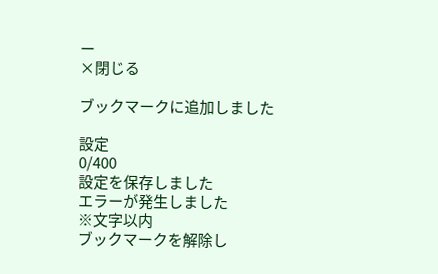ー
×閉じる

ブックマークに追加しました

設定
0/400
設定を保存しました
エラーが発生しました
※文字以内
ブックマークを解除し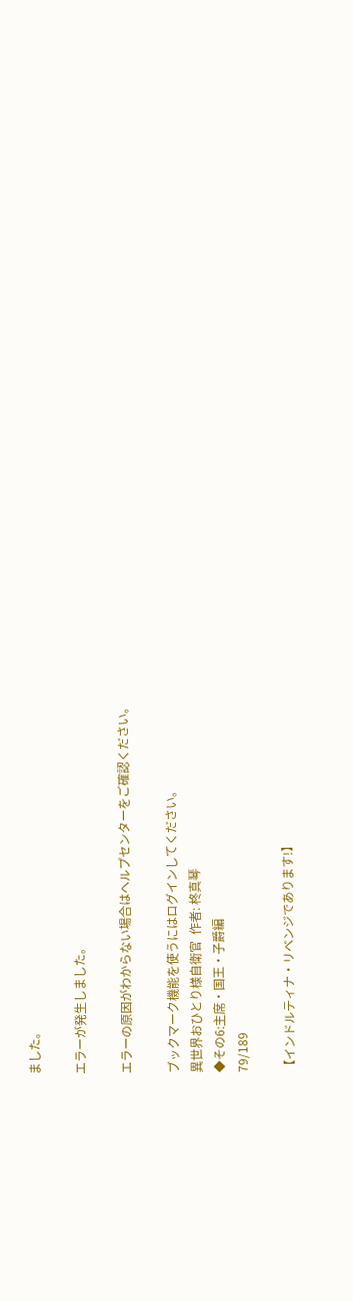ました。

エラーが発生しました。

エラーの原因がわからない場合はヘルプセンターをご確認ください。

ブックマーク機能を使うにはログインしてください。
異世界おひとり様自衛官  作者: 柊真琴
◆その6:主席・国王・子爵編
79/189

【インドルティナ・リベンジであります!】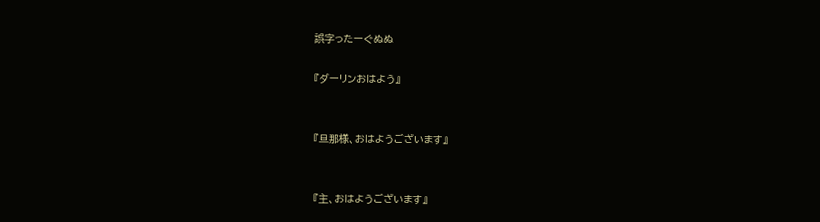誤字ったーぐぬぬ

『ダーリンおはよう』


『旦那様、おはようございます』


『主、おはようございます』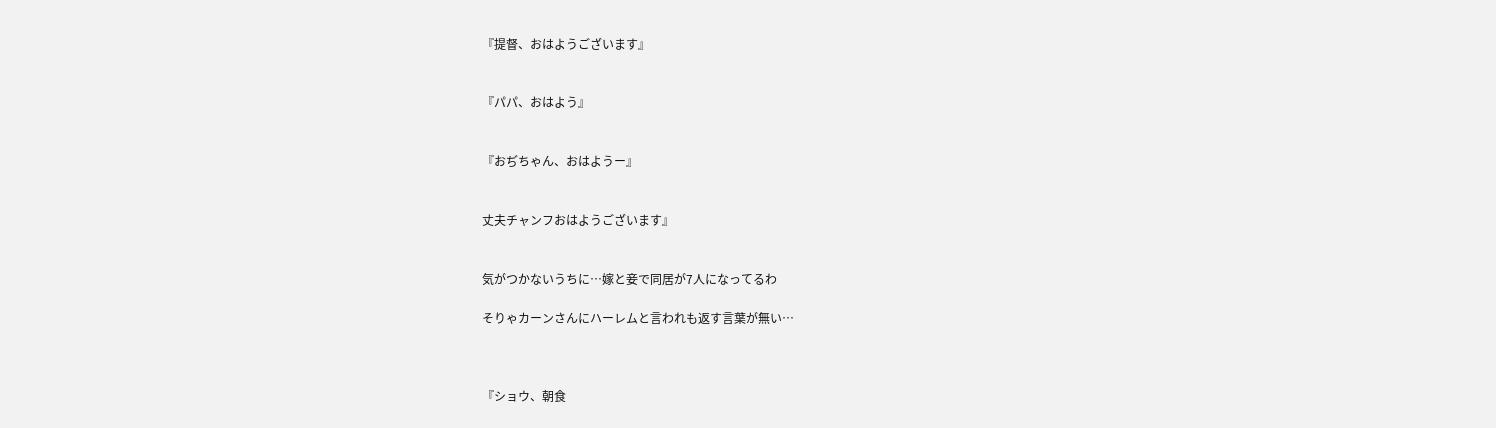『提督、おはようございます』


『パパ、おはよう』


『おぢちゃん、おはようー』


丈夫チャンフおはようございます』


気がつかないうちに…嫁と妾で同居が7人になってるわ

そりゃカーンさんにハーレムと言われも返す言葉が無い…



『ショウ、朝食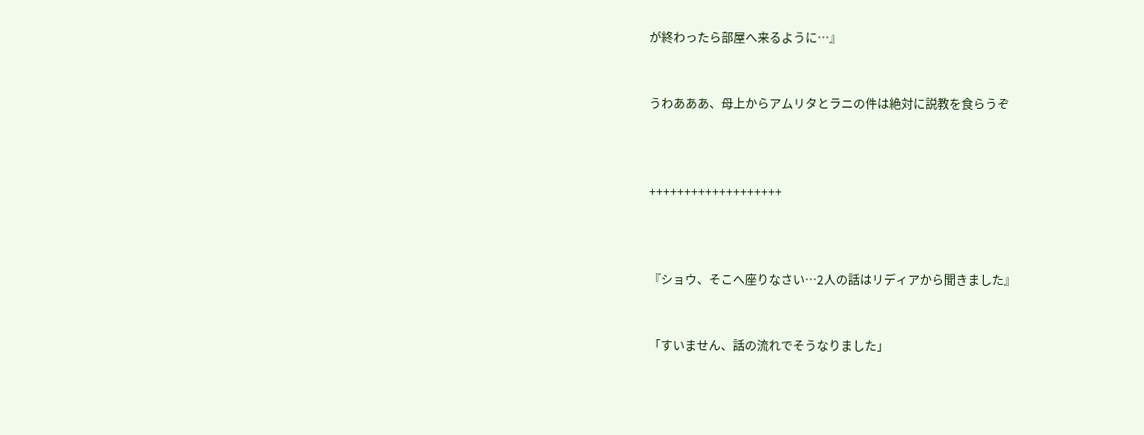が終わったら部屋へ来るように…』


うわあああ、母上からアムリタとラニの件は絶対に説教を食らうぞ



+++++++++++++++++++



『ショウ、そこへ座りなさい…2人の話はリディアから聞きました』


「すいません、話の流れでそうなりました」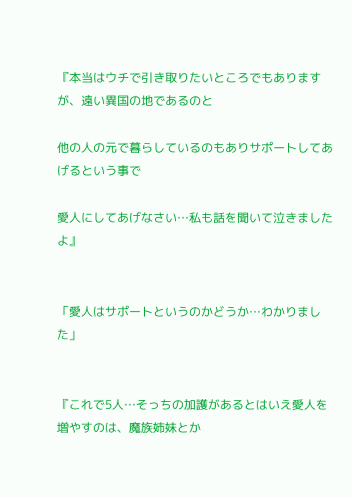『本当はウチで引き取りたいところでもありますが、遠い異国の地であるのと

他の人の元で暮らしているのもありサポートしてあげるという事で

愛人にしてあげなさい…私も話を聞いて泣きましたよ』


「愛人はサポートというのかどうか…わかりました」


『これで5人…そっちの加護があるとはいえ愛人を増やすのは、魔族姉妹とか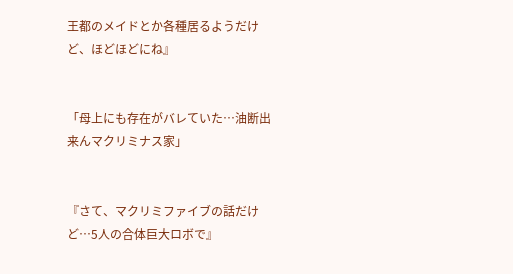王都のメイドとか各種居るようだけど、ほどほどにね』


「母上にも存在がバレていた…油断出来んマクリミナス家」


『さて、マクリミファイブの話だけど…5人の合体巨大ロボで』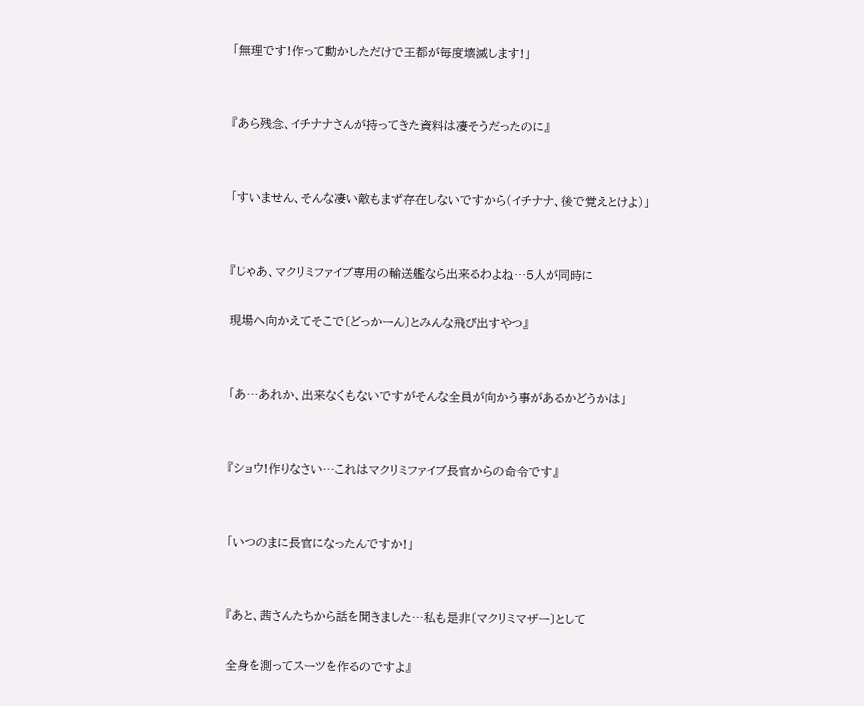「無理です!作って動かしただけで王都が毎度壊滅します!」


『あら残念、イチナナさんが持ってきた資料は凄そうだったのに』


「すいません、そんな凄い敵もまず存在しないですから(イチナナ、後で覚えとけよ)」


『じゃあ、マクリミファイブ専用の輸送艦なら出来るわよね…5人が同時に

現場へ向かえてそこで〔どっかーん〕とみんな飛び出すやつ』


「あ…あれか、出来なくもないですがそんな全員が向かう事があるかどうかは」


『ショウ!作りなさい…これはマクリミファイブ長官からの命令です』


「いつのまに長官になったんですか!」


『あと、茜さんたちから話を聞きました…私も是非〔マクリミマザー〕として

全身を測ってスーツを作るのですよ』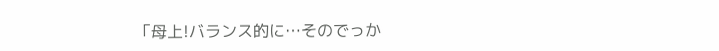「母上!バランス的に…そのでっか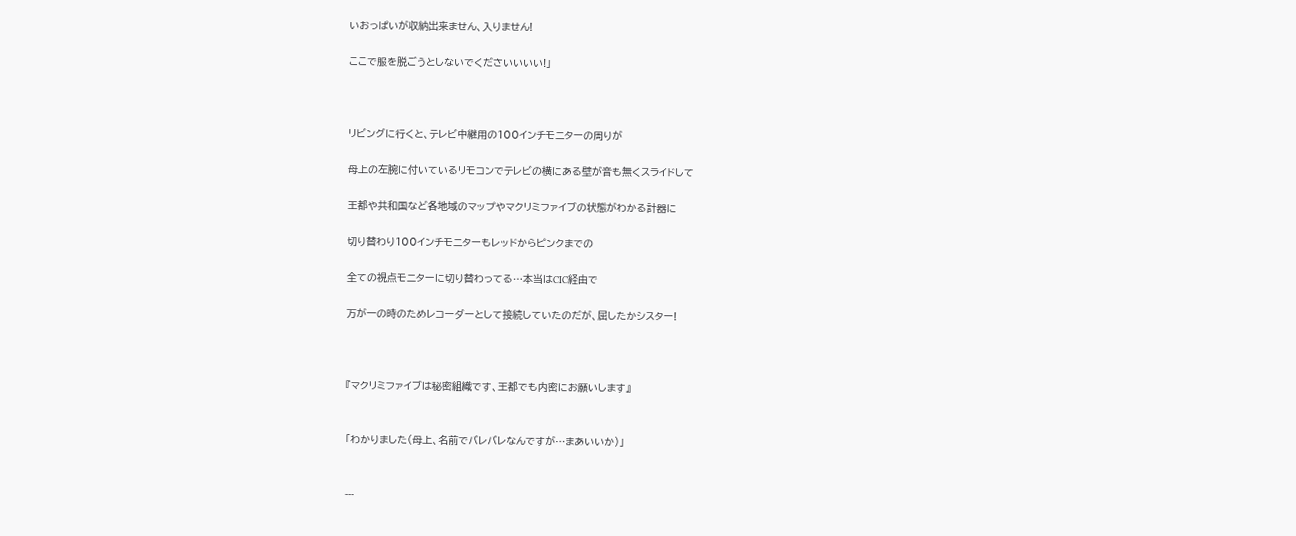いおっぱいが収納出来ません、入りません!

ここで服を脱ごうとしないでくださいいいい!」



リビングに行くと、テレビ中継用の100インチモニターの周りが

母上の左腕に付いているリモコンでテレビの横にある壁が音も無くスライドして

王都や共和国など各地域のマップやマクリミファイブの状態がわかる計器に

切り替わり100インチモニターもレッドからピンクまでの

全ての視点モニターに切り替わってる…本当はCIC経由で

万が一の時のためレコーダーとして接続していたのだが、屈したかシスター!



『マクリミファイブは秘密組織です、王都でも内密にお願いします』


「わかりました(母上、名前でバレバレなんですが…まあいいか)」


---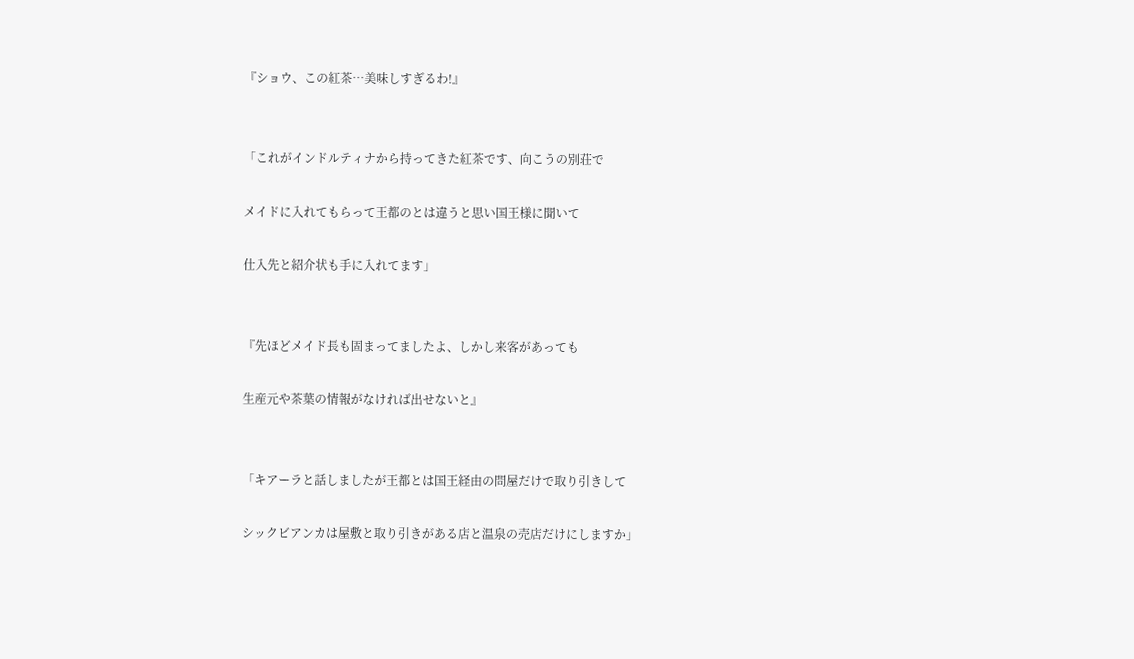『ショウ、この紅茶…美味しすぎるわ!』


「これがインドルティナから持ってきた紅茶です、向こうの別荘で

メイドに入れてもらって王都のとは違うと思い国王様に聞いて

仕入先と紹介状も手に入れてます」


『先ほどメイド長も固まってましたよ、しかし来客があっても

生産元や茶葉の情報がなければ出せないと』


「キアーラと話しましたが王都とは国王経由の問屋だけで取り引きして

シックビアンカは屋敷と取り引きがある店と温泉の売店だけにしますか」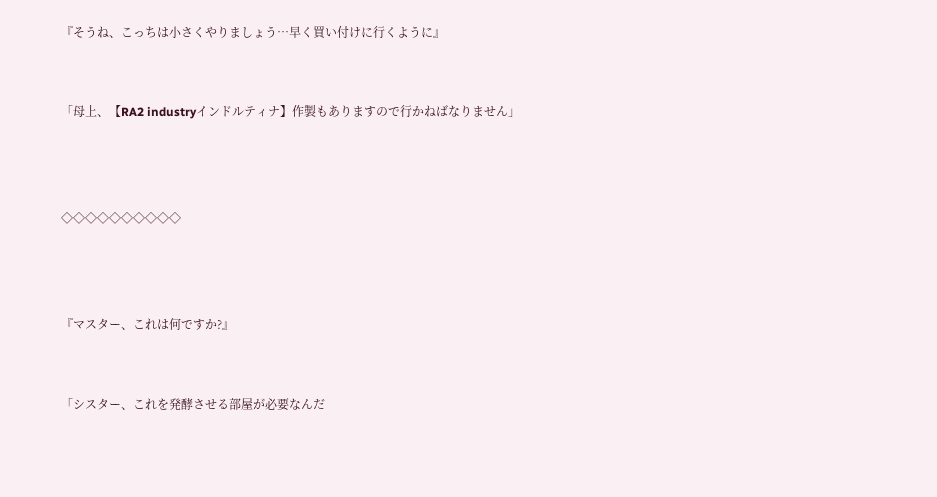『そうね、こっちは小さくやりましょう…早く買い付けに行くように』


「母上、【RA2 industryインドルティナ】作製もありますので行かねばなりません」



◇◇◇◇◇◇◇◇◇◇



『マスター、これは何ですか?』


「シスター、これを発酵させる部屋が必要なんだ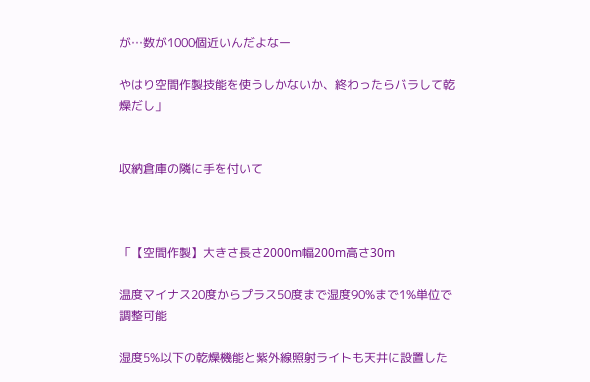が…数が1000個近いんだよなー

やはり空間作製技能を使うしかないか、終わったらバラして乾燥だし」


収納倉庫の隣に手を付いて



「【空間作製】大きさ長さ2000m幅200m高さ30m

温度マイナス20度からプラス50度まで湿度90%まで1%単位で調整可能

湿度5%以下の乾燥機能と紫外線照射ライトも天井に設置した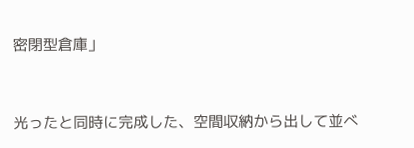密閉型倉庫」


光ったと同時に完成した、空間収納から出して並べ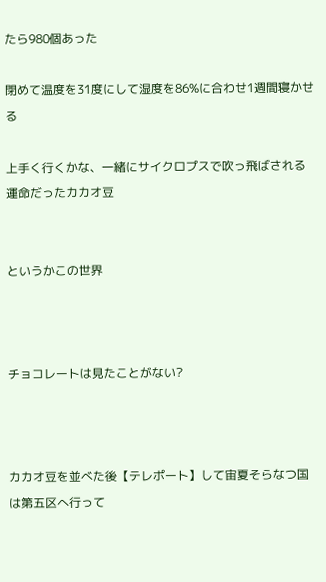たら980個あった

閉めて温度を31度にして湿度を86%に合わせ1週間寝かせる

上手く行くかな、一緒にサイクロプスで吹っ飛ばされる運命だったカカオ豆


というかこの世界



チョコレートは見たことがない?



カカオ豆を並べた後【テレポート】して宙夏そらなつ国は第五区へ行って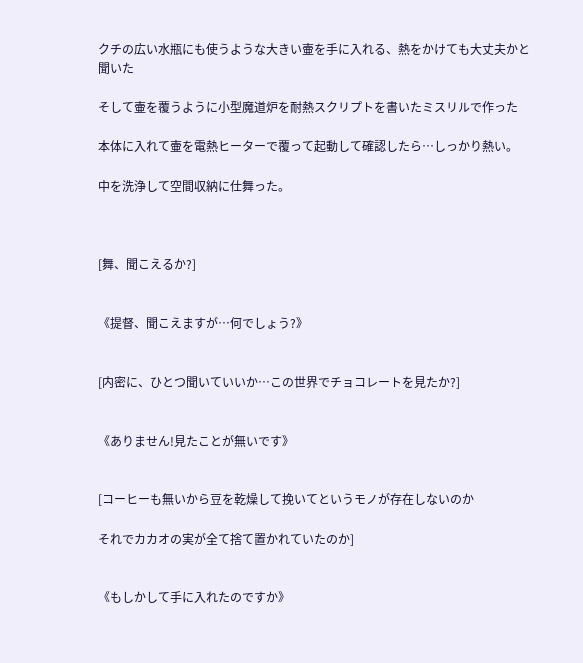クチの広い水瓶にも使うような大きい壷を手に入れる、熱をかけても大丈夫かと聞いた

そして壷を覆うように小型魔道炉を耐熱スクリプトを書いたミスリルで作った

本体に入れて壷を電熱ヒーターで覆って起動して確認したら…しっかり熱い。

中を洗浄して空間収納に仕舞った。



[舞、聞こえるか?]


《提督、聞こえますが…何でしょう?》


[内密に、ひとつ聞いていいか…この世界でチョコレートを見たか?]


《ありません!見たことが無いです》


[コーヒーも無いから豆を乾燥して挽いてというモノが存在しないのか

それでカカオの実が全て捨て置かれていたのか]


《もしかして手に入れたのですか》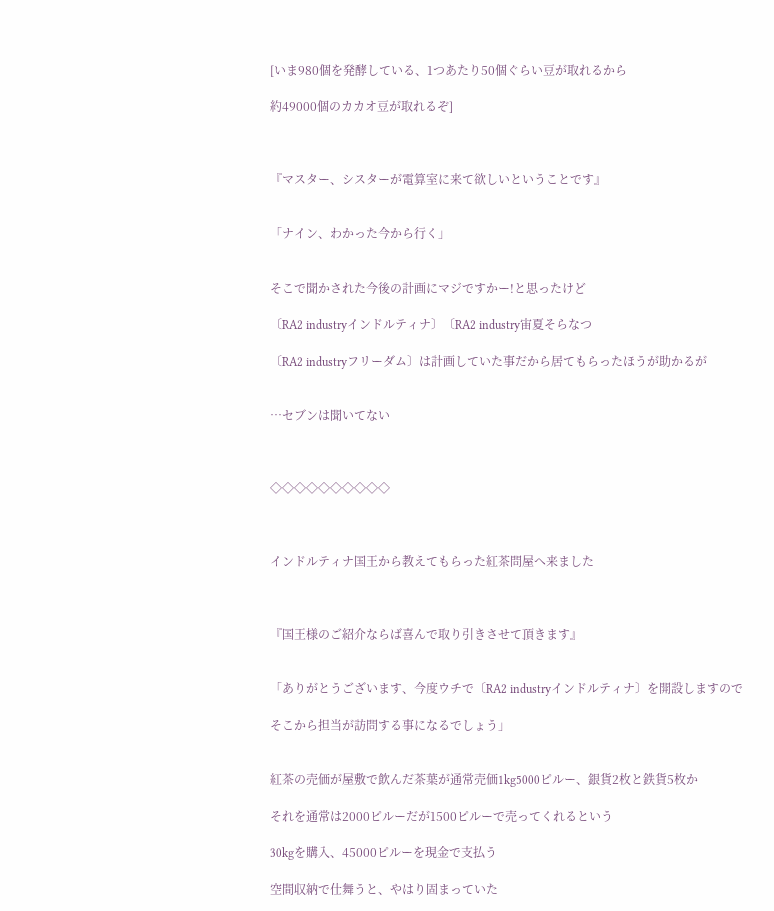[いま980個を発酵している、1つあたり50個ぐらい豆が取れるから

約49000個のカカオ豆が取れるぞ]



『マスター、シスターが電算室に来て欲しいということです』


「ナイン、わかった今から行く」


そこで聞かされた今後の計画にマジですかー!と思ったけど

〔RA2 industryインドルティナ〕〔RA2 industry宙夏そらなつ

〔RA2 industryフリーダム〕は計画していた事だから居てもらったほうが助かるが


…セブンは聞いてない



◇◇◇◇◇◇◇◇◇◇



インドルティナ国王から教えてもらった紅茶問屋へ来ました



『国王様のご紹介ならば喜んで取り引きさせて頂きます』


「ありがとうございます、今度ウチで〔RA2 industryインドルティナ〕を開設しますので

そこから担当が訪問する事になるでしょう」


紅茶の売価が屋敷で飲んだ茶葉が通常売価1kg5000ピルー、銀貨2枚と鉄貨5枚か

それを通常は2000ピルーだが1500ピルーで売ってくれるという

30kgを購入、45000ピルーを現金で支払う

空間収納で仕舞うと、やはり固まっていた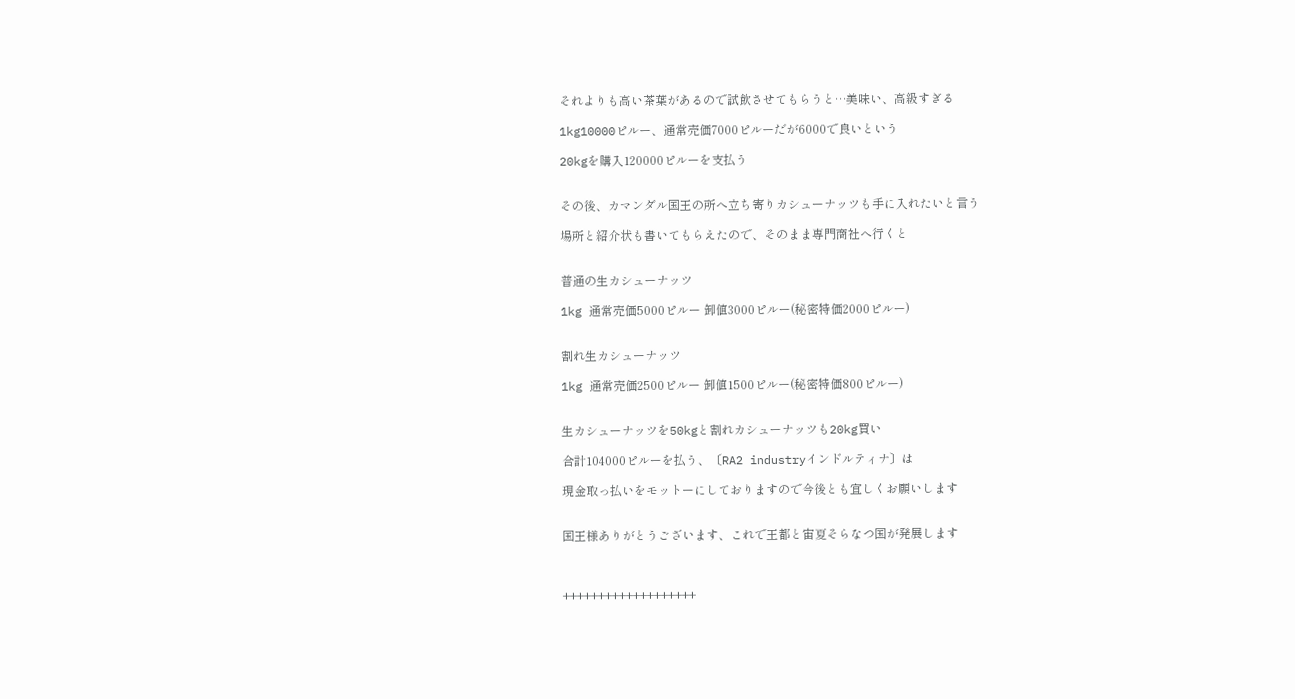それよりも高い茶葉があるので試飲させてもらうと…美味い、高級すぎる

1kg10000ピルー、通常売価7000ピルーだが6000で良いという

20kgを購入120000ピルーを支払う


その後、カマンダル国王の所へ立ち寄りカシューナッツも手に入れたいと言う

場所と紹介状も書いてもらえたので、そのまま専門商社へ行くと


普通の生カシューナッツ

1kg 通常売価5000ピルー 卸値3000ピルー(秘密特価2000ピルー)


割れ生カシューナッツ

1kg 通常売価2500ピルー 卸値1500ピルー(秘密特価800ピルー)


生カシューナッツを50kgと割れカシューナッツも20kg買い

合計104000ピルーを払う、〔RA2 industryインドルティナ〕は

現金取っ払いをモットーにしておりますので今後とも宜しくお願いします


国王様ありがとうございます、これで王都と宙夏そらなつ国が発展します



+++++++++++++++++++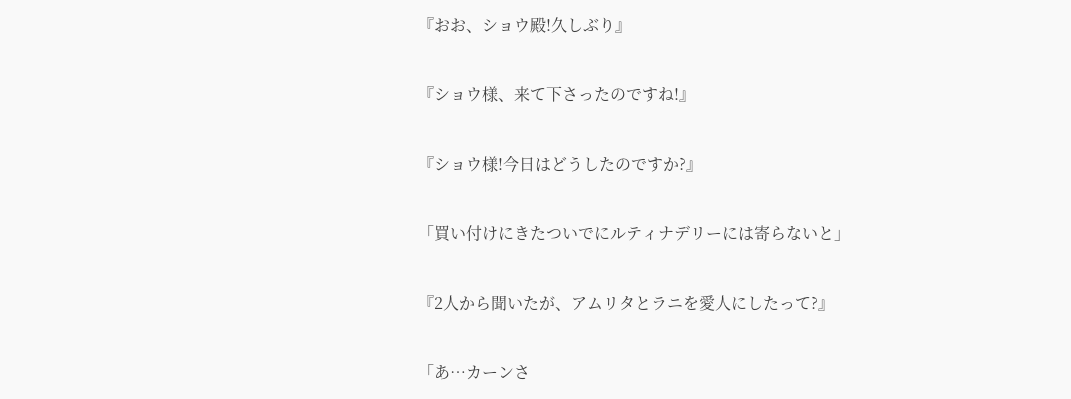『おお、ショウ殿!久しぶり』


『ショウ様、来て下さったのですね!』


『ショウ様!今日はどうしたのですか?』


「買い付けにきたついでにルティナデリーには寄らないと」


『2人から聞いたが、アムリタとラニを愛人にしたって?』


「あ…カーンさ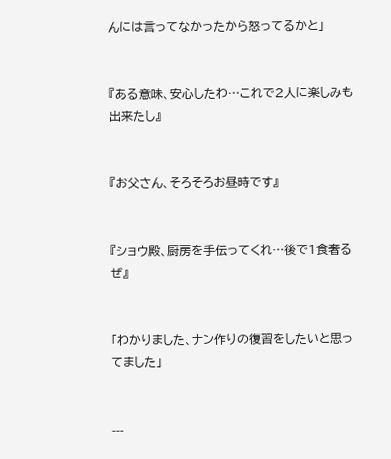んには言ってなかったから怒ってるかと」


『ある意味、安心したわ…これで2人に楽しみも出来たし』


『お父さん、そろそろお昼時です』


『ショウ殿、厨房を手伝ってくれ…後で1食奢るぜ』


「わかりました、ナン作りの復習をしたいと思ってました」


---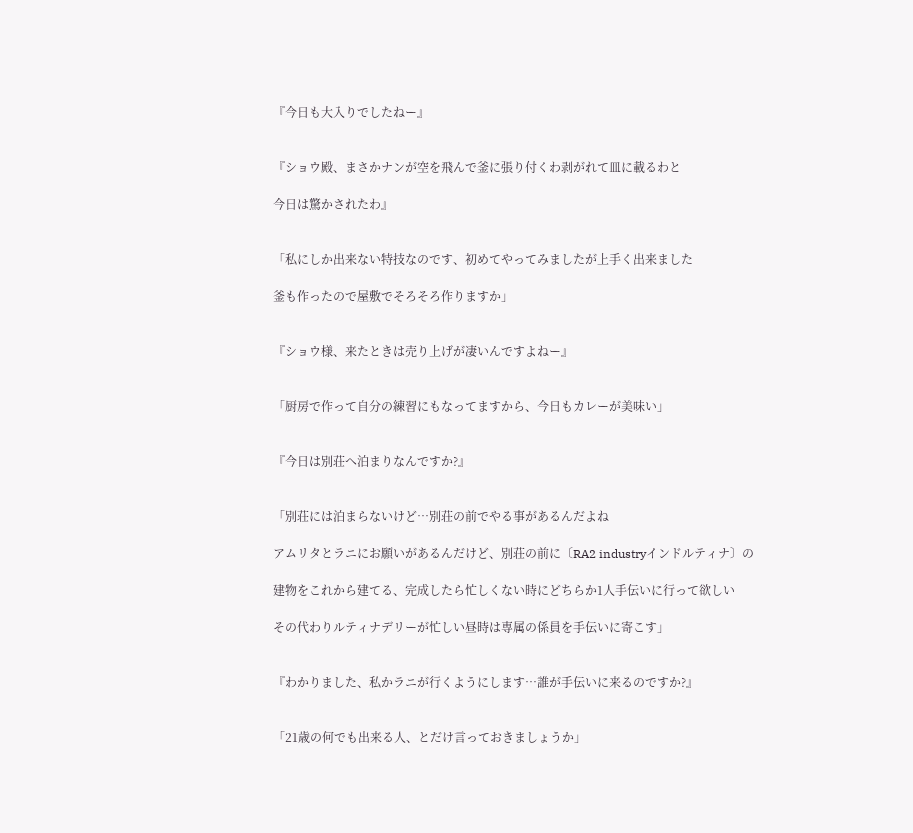『今日も大入りでしたねー』


『ショウ殿、まさかナンが空を飛んで釜に張り付くわ剥がれて皿に載るわと

今日は驚かされたわ』


「私にしか出来ない特技なのです、初めてやってみましたが上手く出来ました

釜も作ったので屋敷でそろそろ作りますか」


『ショウ様、来たときは売り上げが凄いんですよねー』


「厨房で作って自分の練習にもなってますから、今日もカレーが美味い」


『今日は別荘へ泊まりなんですか?』


「別荘には泊まらないけど…別荘の前でやる事があるんだよね

アムリタとラニにお願いがあるんだけど、別荘の前に〔RA2 industryインドルティナ〕の

建物をこれから建てる、完成したら忙しくない時にどちらか1人手伝いに行って欲しい

その代わりルティナデリーが忙しい昼時は専属の係員を手伝いに寄こす」


『わかりました、私かラニが行くようにします…誰が手伝いに来るのですか?』


「21歳の何でも出来る人、とだけ言っておきましょうか」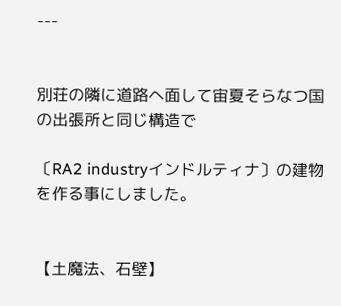---


別荘の隣に道路へ面して宙夏そらなつ国の出張所と同じ構造で

〔RA2 industryインドルティナ〕の建物を作る事にしました。


【土魔法、石壁】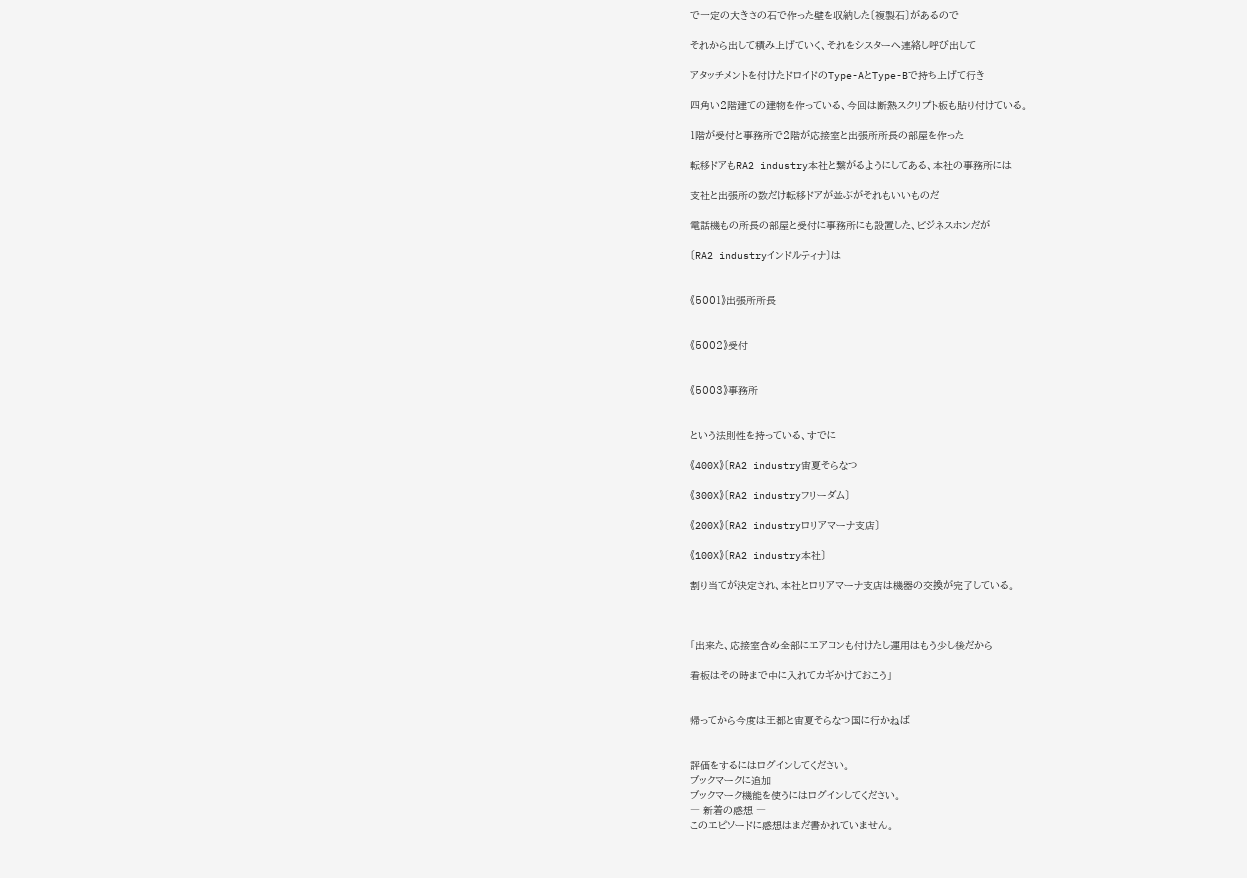で一定の大きさの石で作った壁を収納した〔複製石〕があるので

それから出して積み上げていく、それをシスターへ連絡し呼び出して

アタッチメントを付けたドロイドのType-AとType-Bで持ち上げて行き

四角い2階建ての建物を作っている、今回は断熱スクリプト板も貼り付けている。

1階が受付と事務所で2階が応接室と出張所所長の部屋を作った

転移ドアもRA2 industry本社と繋がるようにしてある、本社の事務所には

支社と出張所の数だけ転移ドアが並ぶがそれもいいものだ

電話機もの所長の部屋と受付に事務所にも設置した、ビジネスホンだが

〔RA2 industryインドルティナ〕は


《5001》出張所所長


《5002》受付


《5003》事務所


という法則性を持っている、すでに

《400X》〔RA2 industry宙夏そらなつ

《300X》〔RA2 industryフリーダム〕

《200X》〔RA2 industryロリアマーナ支店〕

《100X》〔RA2 industry本社〕

割り当てが決定され、本社とロリアマーナ支店は機器の交換が完了している。



「出来た、応接室含め全部にエアコンも付けたし運用はもう少し後だから

看板はその時まで中に入れてカギかけておこう」


帰ってから今度は王都と宙夏そらなつ国に行かねば


評価をするにはログインしてください。
ブックマークに追加
ブックマーク機能を使うにはログインしてください。
― 新着の感想 ―
このエピソードに感想はまだ書かれていません。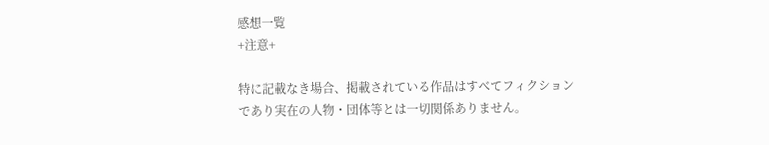感想一覧
+注意+

特に記載なき場合、掲載されている作品はすべてフィクションであり実在の人物・団体等とは一切関係ありません。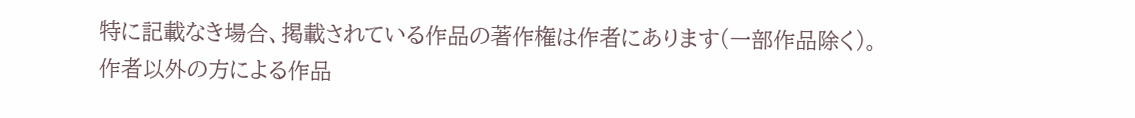特に記載なき場合、掲載されている作品の著作権は作者にあります(一部作品除く)。
作者以外の方による作品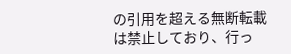の引用を超える無断転載は禁止しており、行っ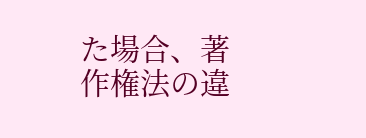た場合、著作権法の違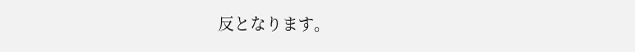反となります。